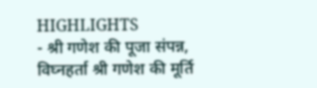HIGHLIGHTS
- श्री गणेश की पूजा संपन्न, विघ्नहर्ता श्री गणेश की मूर्ति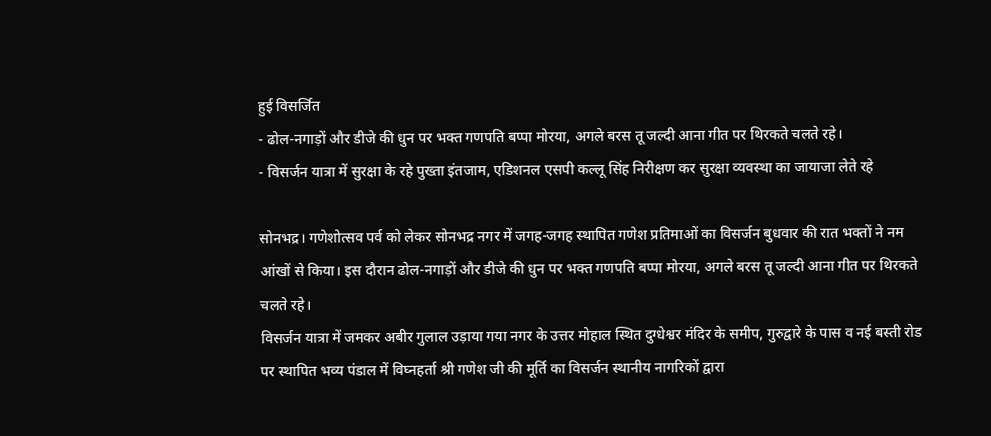हुई विसर्जित
- ढोल-नगाड़ों और डीजे की धुन पर भक्त गणपति बप्पा मोरया, अगले बरस तू जल्दी आना गीत पर थिरकते चलते रहे।
- विसर्जन यात्रा में सुरक्षा के रहे पुख्ता इंतजाम, एडिशनल एसपी कल्लू सिंह निरीक्षण कर सुरक्षा व्यवस्था का जायाजा लेते रहे

सोनभद्र। गणेशोत्सव पर्व को लेकर सोनभद्र नगर में जगह-जगह स्थापित गणेश प्रतिमाओं का विसर्जन बुधवार की रात भक्तों ने नम आंखों से किया। इस दौरान ढोल-नगाड़ों और डीजे की धुन पर भक्त गणपति बप्पा मोरया, अगले बरस तू जल्दी आना गीत पर थिरकते चलते रहे।
विसर्जन यात्रा में जमकर अबीर गुलाल उड़ाया गया नगर के उत्तर मोहाल स्थित दुग्धेश्वर मंदिर के समीप, गुरुद्वारे के पास व नई बस्ती रोड पर स्थापित भव्य पंडाल में विघ्नहर्ता श्री गणेश जी की मूर्ति का विसर्जन स्थानीय नागरिकों द्वारा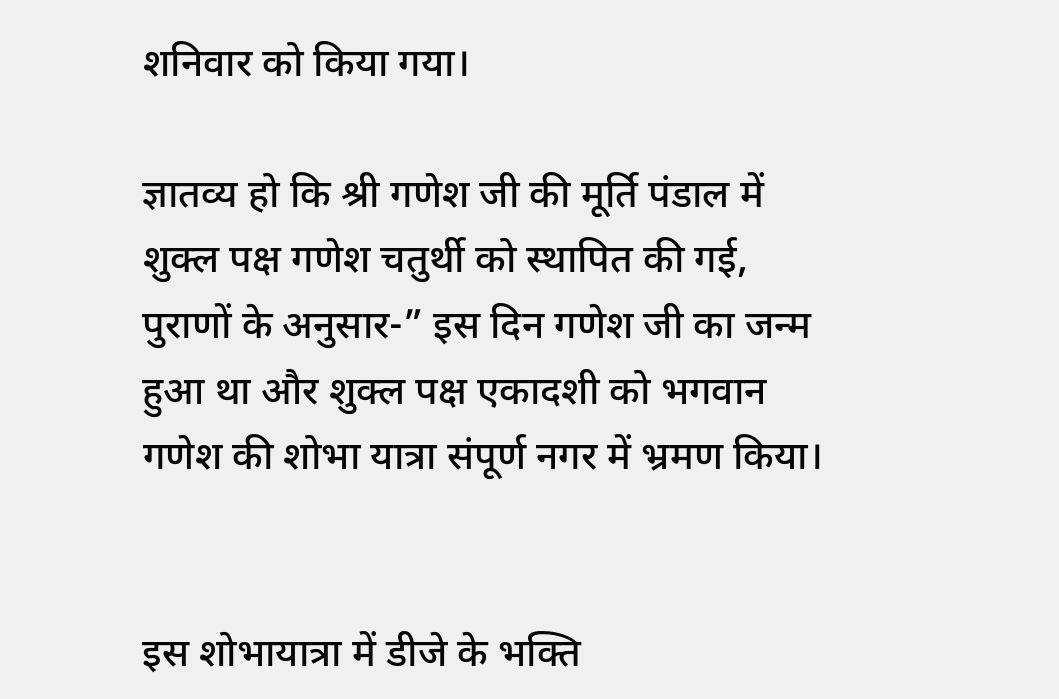शनिवार को किया गया।

ज्ञातव्य हो कि श्री गणेश जी की मूर्ति पंडाल में शुक्ल पक्ष गणेश चतुर्थी को स्थापित की गई, पुराणों के अनुसार-” इस दिन गणेश जी का जन्म हुआ था और शुक्ल पक्ष एकादशी को भगवान गणेश की शोभा यात्रा संपूर्ण नगर में भ्रमण किया।


इस शोभायात्रा में डीजे के भक्ति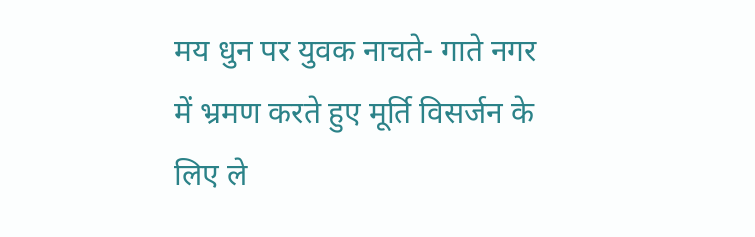मय धुन पर युवक नाचते- गाते नगर में भ्रमण करते हुए मूर्ति विसर्जन के लिए ले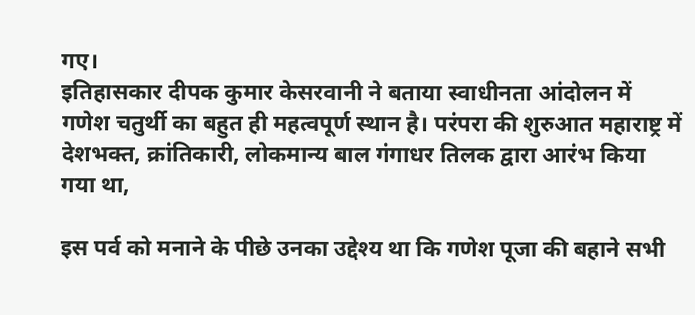गए।
इतिहासकार दीपक कुमार केसरवानी ने बताया स्वाधीनता आंदोलन में गणेश चतुर्थी का बहुत ही महत्वपूर्ण स्थान है। परंपरा की शुरुआत महाराष्ट्र में देशभक्त, क्रांतिकारी, लोकमान्य बाल गंगाधर तिलक द्वारा आरंभ किया गया था,

इस पर्व को मनाने के पीछे उनका उद्देश्य था कि गणेश पूजा की बहाने सभी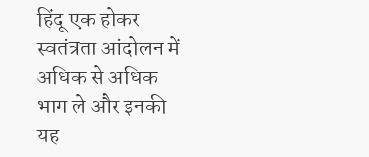हिंदू एक होकर स्वतंत्रता आंदोलन में अधिक से अधिक भाग ले और इनकी यह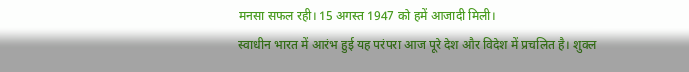मनसा सफल रही। 15 अगस्त 1947 को हमें आजादी मिली।
स्वाधीन भारत में आरंभ हुई यह परंपरा आज पूरे देश और विदेश में प्रचलित है। शुक्ल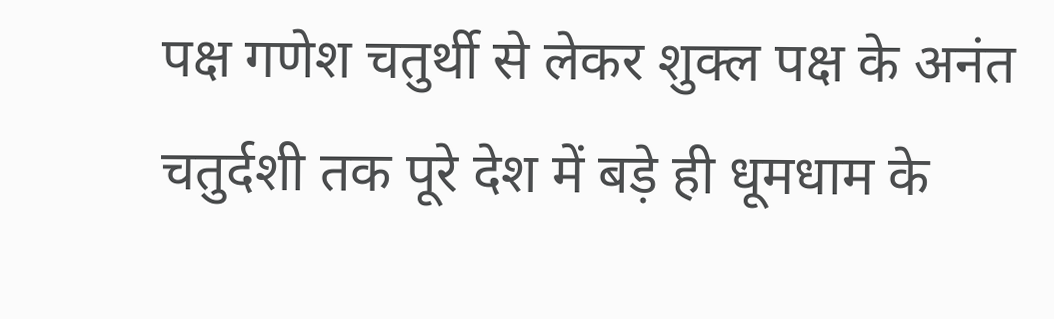पक्ष गणेश चतुर्थी से लेकर शुक्ल पक्ष के अनंत चतुर्दशी तक पूरे देश में बड़े ही धूमधाम के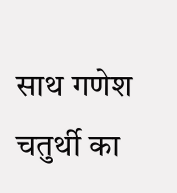साथ गणेश चतुर्थी का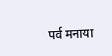पर्व मनाया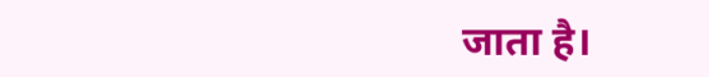जाता है।